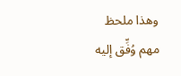وهذا ملحظ مهم وُفِّق إليه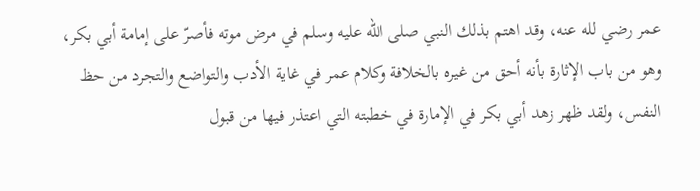عمر رضي لله عنه، وقد اهتم بذلك النبي صلى الله عليه وسلم في مرض موته فأصرّ على إمامة أبي بكر، وهو من باب الإثارة بأنه أحق من غيره بالخلافة وكلام عمر في غاية الأدب والتواضع والتجرد من حظ النفس، ولقد ظهر زهد أبي بكر في الإمارة في خطبته التي اعتذر فيها من قبول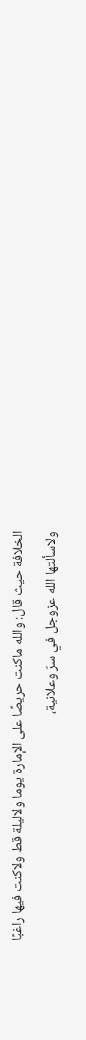الخلافة حيث قال: والله ماكنت حريصًا على الإمارة يوما ولاليلة قط ولاكنت فيها راغبًا ولاسألتها الله عزوجل في سرّ وعلانية،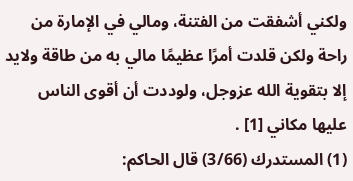ولكني أشفقت من الفتنة، ومالي في الإمارة من راحة ولكن قلدت أمرًا عظيمًا مالي به من طاقة ولايد إلا بتقوية الله عزوجل، ولوددت أن أقوى الناس عليها مكاني [1] .
(1) المستدرك (3/66) قال الحاكم: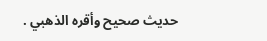حديث صحيح وأقره الذهبي .